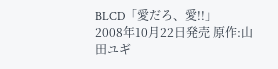BLCD「愛だろ、愛!!」
2008年10月22日発売 原作:山田ユギ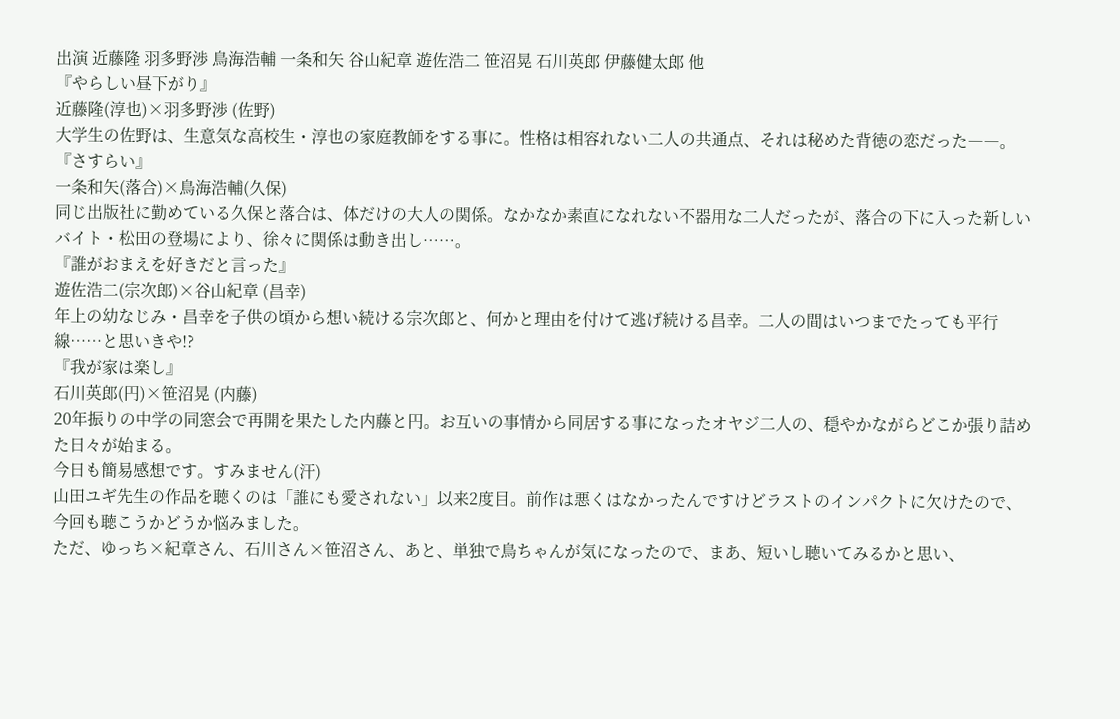出演 近藤隆 羽多野渉 鳥海浩輔 一条和矢 谷山紀章 遊佐浩二 笹沼晃 石川英郎 伊藤健太郎 他
『やらしい昼下がり』
近藤隆(淳也)×羽多野渉 (佐野)
大学生の佐野は、生意気な高校生・淳也の家庭教師をする事に。性格は相容れない二人の共通点、それは秘めた背徳の恋だった――。
『さすらい』
一条和矢(落合)×鳥海浩輔(久保)
同じ出版社に勤めている久保と落合は、体だけの大人の関係。なかなか素直になれない不器用な二人だったが、落合の下に入った新しいバイト・松田の登場により、徐々に関係は動き出し……。
『誰がおまえを好きだと言った』
遊佐浩二(宗次郎)×谷山紀章 (昌幸)
年上の幼なじみ・昌幸を子供の頃から想い続ける宗次郎と、何かと理由を付けて逃げ続ける昌幸。二人の間はいつまでたっても平行線……と思いきや!?
『我が家は楽し』
石川英郎(円)×笹沼晃 (内藤)
20年振りの中学の同窓会で再開を果たした内藤と円。お互いの事情から同居する事になったオヤジ二人の、穏やかながらどこか張り詰めた日々が始まる。
今日も簡易感想です。すみません(汗)
山田ユギ先生の作品を聴くのは「誰にも愛されない」以来2度目。前作は悪くはなかったんですけどラストのインパクトに欠けたので、今回も聴こうかどうか悩みました。
ただ、ゆっち×紀章さん、石川さん×笹沼さん、あと、単独で鳥ちゃんが気になったので、まあ、短いし聴いてみるかと思い、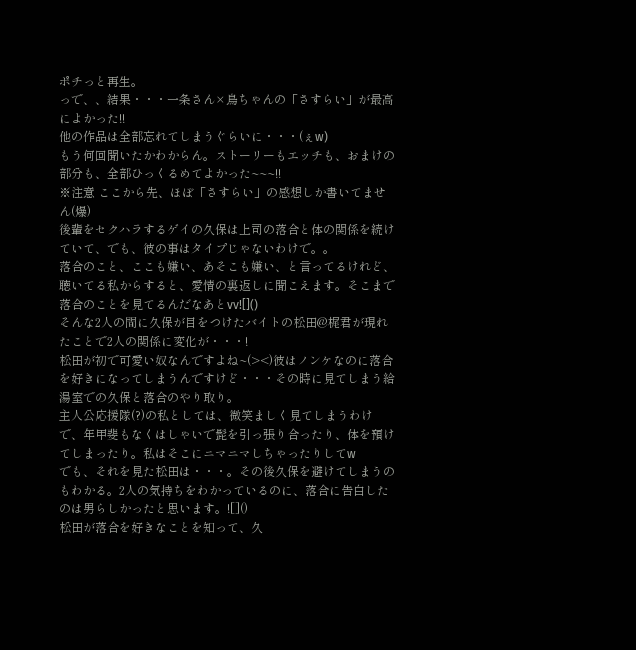ポチっと再生。
っで、、結果・・・一条さん×鳥ちゃんの「さすらい」が最高によかった!!
他の作品は全部忘れてしまうぐらいに・・・(ぇw)
もう何回聞いたかわからん。ストーリーもエッチも、おまけの部分も、全部ひっくるめてよかった~~~!!
※注意 ここから先、ほぼ「さすらい」の感想しか書いてません(爆)
後輩をセクハラするゲイの久保は上司の落合と体の関係を続けていて、でも、彼の事はタイプじゃないわけで。。
落合のこと、ここも嫌い、あそこも嫌い、と言ってるけれど、聴いてる私からすると、愛情の裏返しに聞こえます。そこまで落合のことを見てるんだなあとvv![]()
そんな2人の間に久保が目をつけたバイトの松田@梶君が現れたことで2人の関係に変化が・・・!
松田が初で可愛い奴なんですよね~(><)彼はノンケなのに落合を好きになってしまうんですけど・・・その時に見てしまう給湯室での久保と落合のやり取り。
主人公応援隊(?)の私としては、微笑ましく見てしまうわけで、年甲斐もなくはしゃいで髭を引っ張り合ったり、体を預けてしまったり。私はそこにニマニマしちゃったりしてw
でも、それを見た松田は・・・。その後久保を避けてしまうのもわかる。2人の気持ちをわかっているのに、落合に告白したのは男らしかったと思います。![]()
松田が落合を好きなことを知って、久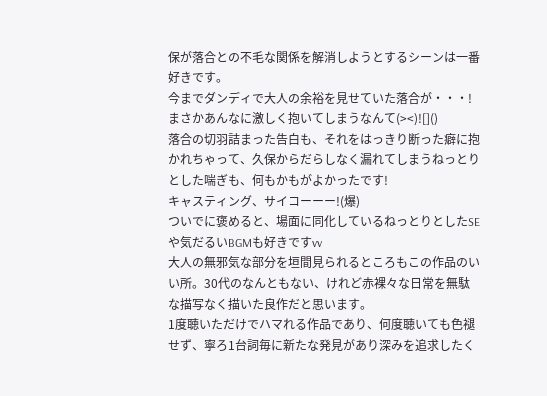保が落合との不毛な関係を解消しようとするシーンは一番好きです。
今までダンディで大人の余裕を見せていた落合が・・・!まさかあんなに激しく抱いてしまうなんて(><)![]()
落合の切羽詰まった告白も、それをはっきり断った癖に抱かれちゃって、久保からだらしなく漏れてしまうねっとりとした喘ぎも、何もかもがよかったです!
キャスティング、サイコーーー!(爆)
ついでに褒めると、場面に同化しているねっとりとしたSEや気だるいBGMも好きですvv
大人の無邪気な部分を垣間見られるところもこの作品のいい所。30代のなんともない、けれど赤裸々な日常を無駄な描写なく描いた良作だと思います。
1度聴いただけでハマれる作品であり、何度聴いても色褪せず、寧ろ1台詞毎に新たな発見があり深みを追求したく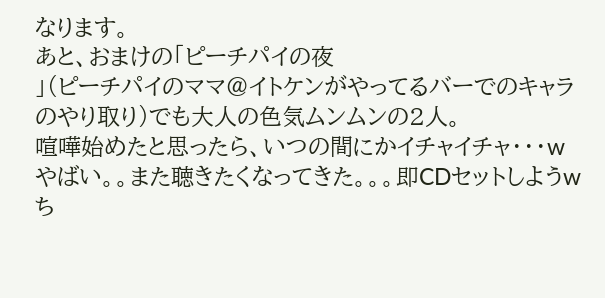なります。
あと、おまけの「ピーチパイの夜
」(ピーチパイのママ@イトケンがやってるバーでのキャラのやり取り)でも大人の色気ムンムンの2人。
喧嘩始めたと思ったら、いつの間にかイチャイチャ・・・w
やばい。。また聴きたくなってきた。。。即CDセットしようw
ち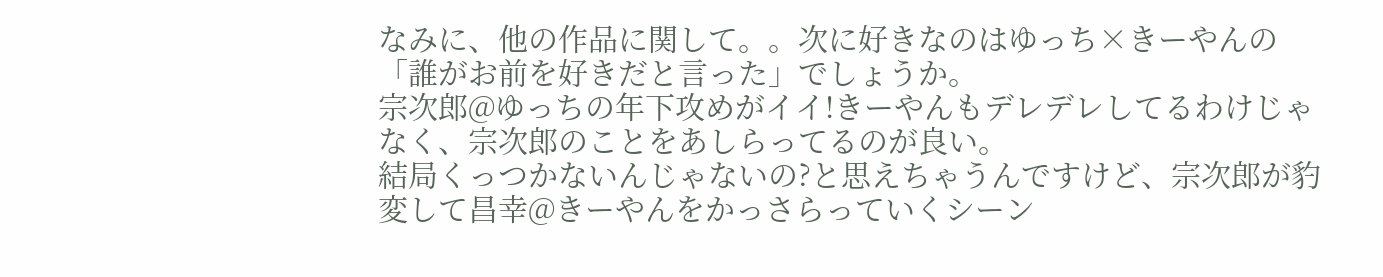なみに、他の作品に関して。。次に好きなのはゆっち×きーやんの「誰がお前を好きだと言った」でしょうか。
宗次郎@ゆっちの年下攻めがイイ!きーやんもデレデレしてるわけじゃなく、宗次郎のことをあしらってるのが良い。
結局くっつかないんじゃないの?と思えちゃうんですけど、宗次郎が豹変して昌幸@きーやんをかっさらっていくシーン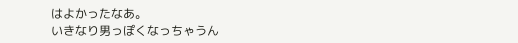はよかったなあ。
いきなり男っぽくなっちゃうん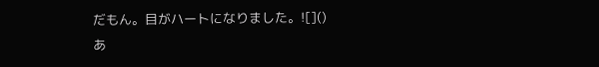だもん。目がハートになりました。![]()
あ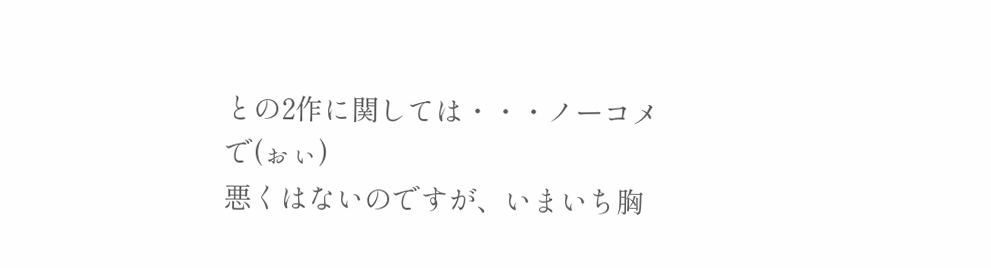との2作に関しては・・・ノーコメで(ぉぃ)
悪くはないのですが、いまいち胸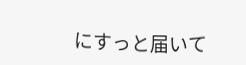にすっと届いて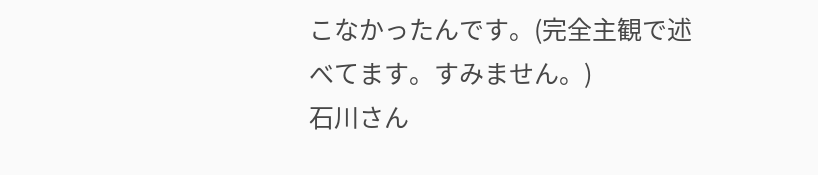こなかったんです。(完全主観で述べてます。すみません。)
石川さん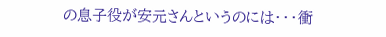の息子役が安元さんというのには・・・衝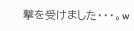撃を受けました・・・。w